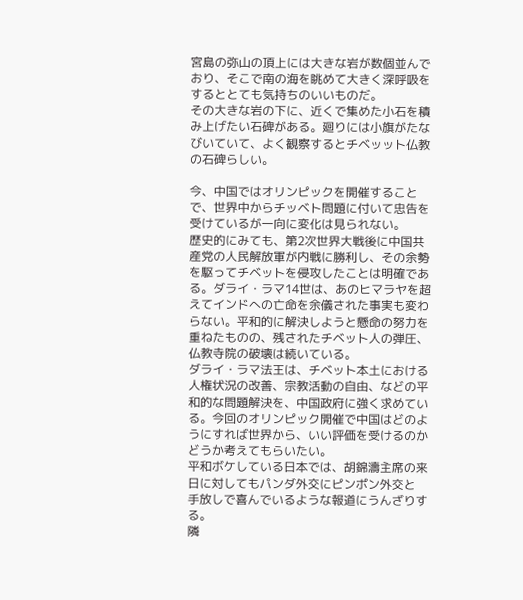宮島の弥山の頂上には大きな岩が数個並んでおり、そこで南の海を眺めて大きく深呼吸をするととても気持ちのいいものだ。
その大きな岩の下に、近くで集めた小石を積み上げたい石碑がある。廻りには小旗がたなびいていて、よく観察するとチベッット仏教の石碑らしい。

今、中国ではオリンピックを開催することで、世界中からチッベト問題に付いて忠告を受けているが一向に変化は見られない。
歴史的にみても、第2次世界大戦後に中国共産党の人民解放軍が内戦に勝利し、その余勢を駆ってチベットを侵攻したことは明確である。ダライ・ラマ14世は、あのヒマラヤを超えてインドへの亡命を余儀された事実も変わらない。平和的に解決しようと懸命の努力を重ねたものの、残されたチベット人の弾圧、仏教寺院の破壊は続いている。
ダライ・ラマ法王は、チベット本土における人権状況の改善、宗教活動の自由、などの平和的な問題解決を、中国政府に強く求めている。今回のオリンピック開催で中国はどのようにすれば世界から、いい評価を受けるのかどうか考えてもらいたい。
平和ボケしている日本では、胡錦濤主席の来日に対してもパンダ外交にピンポン外交と
手放しで喜んでいるような報道にうんざりする。
隣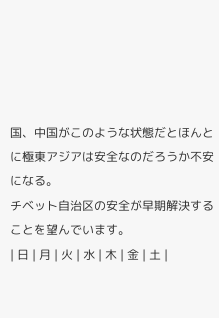国、中国がこのような状態だとほんとに極東アジアは安全なのだろうか不安になる。
チベット自治区の安全が早期解決することを望んでいます。
| 日 | 月 | 火 | 水 | 木 | 金 | 土 |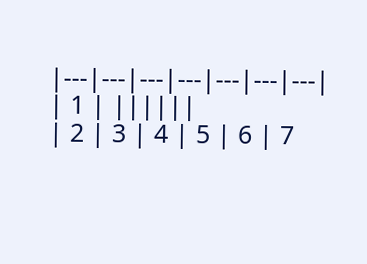|---|---|---|---|---|---|---|
| 1 | ||||||
| 2 | 3 | 4 | 5 | 6 | 7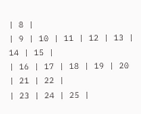| 8 |
| 9 | 10 | 11 | 12 | 13 | 14 | 15 |
| 16 | 17 | 18 | 19 | 20 | 21 | 22 |
| 23 | 24 | 25 |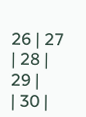26 | 27 | 28 | 29 |
| 30 |